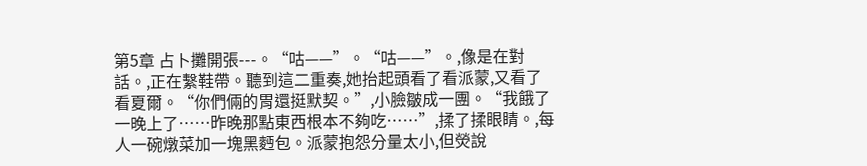第5章 占卜攤開張---。“咕——”。“咕——”。,像是在對話。,正在繫鞋帶。聽到這二重奏,她抬起頭看了看派蒙,又看了看夏爾。“你們倆的胃還挺默契。”,小臉皺成一團。“我餓了一晚上了……昨晚那點東西根本不夠吃……”,揉了揉眼睛。,每人一碗燉菜加一塊黑麪包。派蒙抱怨分量太小,但熒說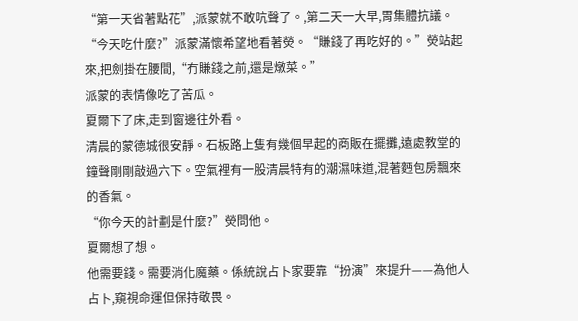“第一天省著點花”,派蒙就不敢吭聲了。,第二天一大早,胃集體抗議。“今天吃什麼?”派蒙滿懷希望地看著熒。“賺錢了再吃好的。”熒站起來,把劍掛在腰間,“冇賺錢之前,還是燉菜。”
派蒙的表情像吃了苦瓜。
夏爾下了床,走到窗邊往外看。
清晨的蒙德城很安靜。石板路上隻有幾個早起的商販在擺攤,遠處教堂的鐘聲剛剛敲過六下。空氣裡有一股清晨特有的潮濕味道,混著麪包房飄來的香氣。
“你今天的計劃是什麼?”熒問他。
夏爾想了想。
他需要錢。需要消化魔藥。係統說占卜家要靠“扮演”來提升——為他人占卜,窺視命運但保持敬畏。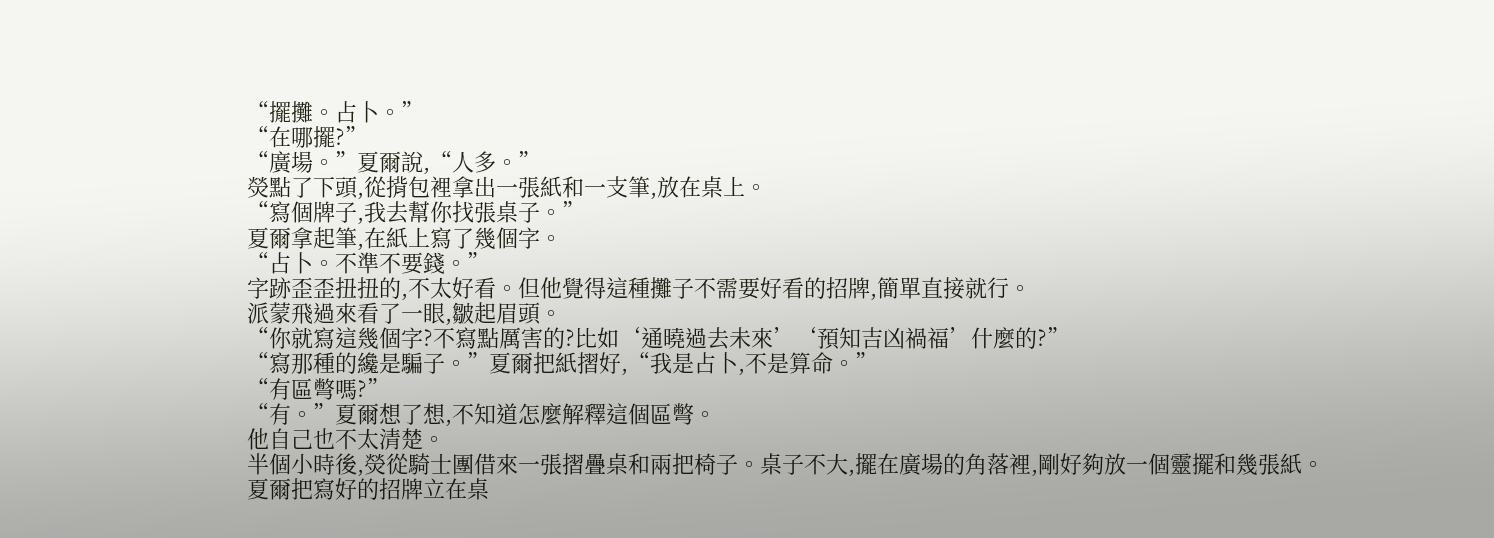“擺攤。占卜。”
“在哪擺?”
“廣場。”夏爾說,“人多。”
熒點了下頭,從揹包裡拿出一張紙和一支筆,放在桌上。
“寫個牌子,我去幫你找張桌子。”
夏爾拿起筆,在紙上寫了幾個字。
“占卜。不準不要錢。”
字跡歪歪扭扭的,不太好看。但他覺得這種攤子不需要好看的招牌,簡單直接就行。
派蒙飛過來看了一眼,皺起眉頭。
“你就寫這幾個字?不寫點厲害的?比如‘通曉過去未來’‘預知吉凶禍福’什麼的?”
“寫那種的纔是騙子。”夏爾把紙摺好,“我是占卜,不是算命。”
“有區彆嗎?”
“有。”夏爾想了想,不知道怎麼解釋這個區彆。
他自己也不太清楚。
半個小時後,熒從騎士團借來一張摺疊桌和兩把椅子。桌子不大,擺在廣場的角落裡,剛好夠放一個靈擺和幾張紙。
夏爾把寫好的招牌立在桌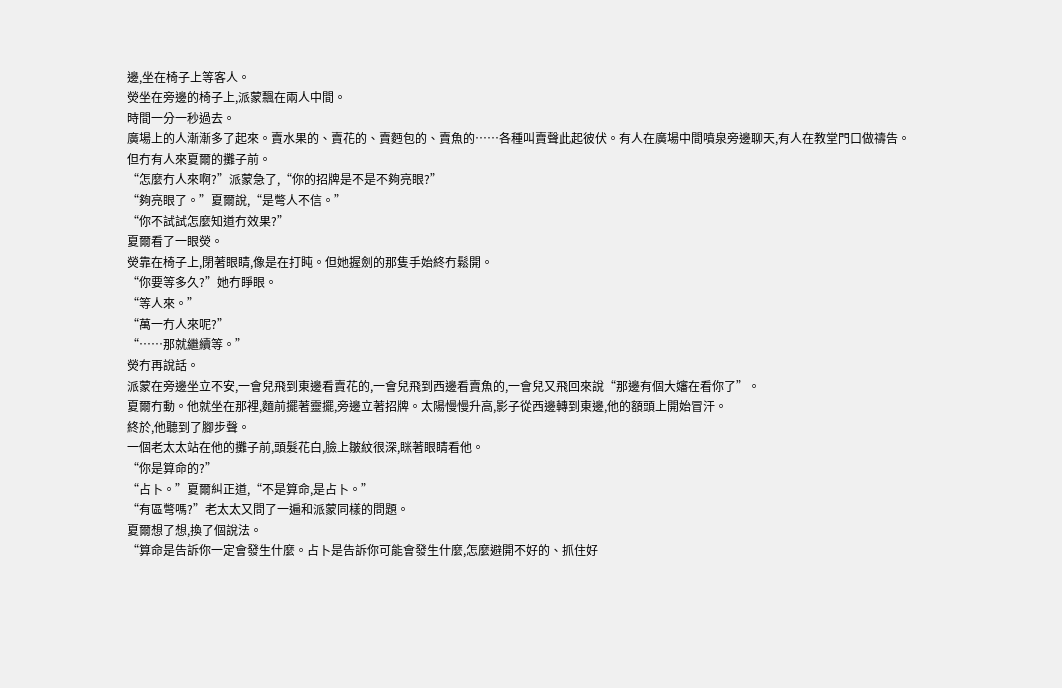邊,坐在椅子上等客人。
熒坐在旁邊的椅子上,派蒙飄在兩人中間。
時間一分一秒過去。
廣場上的人漸漸多了起來。賣水果的、賣花的、賣麪包的、賣魚的……各種叫賣聲此起彼伏。有人在廣場中間噴泉旁邊聊天,有人在教堂門口做禱告。
但冇有人來夏爾的攤子前。
“怎麼冇人來啊?”派蒙急了,“你的招牌是不是不夠亮眼?”
“夠亮眼了。”夏爾說,“是彆人不信。”
“你不試試怎麼知道冇效果?”
夏爾看了一眼熒。
熒靠在椅子上,閉著眼睛,像是在打盹。但她握劍的那隻手始終冇鬆開。
“你要等多久?”她冇睜眼。
“等人來。”
“萬一冇人來呢?”
“……那就繼續等。”
熒冇再說話。
派蒙在旁邊坐立不安,一會兒飛到東邊看賣花的,一會兒飛到西邊看賣魚的,一會兒又飛回來說“那邊有個大嬸在看你了”。
夏爾冇動。他就坐在那裡,麵前擺著靈擺,旁邊立著招牌。太陽慢慢升高,影子從西邊轉到東邊,他的額頭上開始冒汗。
終於,他聽到了腳步聲。
一個老太太站在他的攤子前,頭髮花白,臉上皺紋很深,眯著眼睛看他。
“你是算命的?”
“占卜。”夏爾糾正道,“不是算命,是占卜。”
“有區彆嗎?”老太太又問了一遍和派蒙同樣的問題。
夏爾想了想,換了個說法。
“算命是告訴你一定會發生什麼。占卜是告訴你可能會發生什麼,怎麼避開不好的、抓住好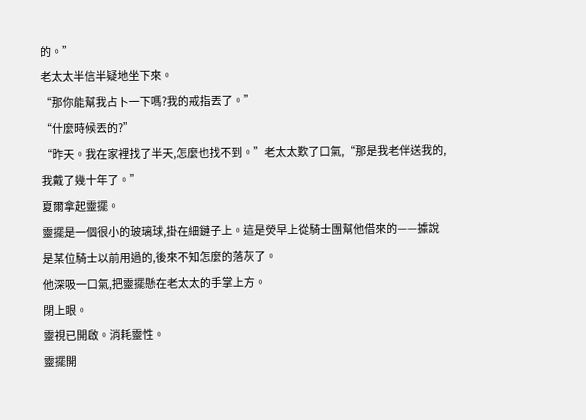的。”
老太太半信半疑地坐下來。
“那你能幫我占卜一下嗎?我的戒指丟了。”
“什麼時候丟的?”
“昨天。我在家裡找了半天,怎麼也找不到。”老太太歎了口氣,“那是我老伴送我的,我戴了幾十年了。”
夏爾拿起靈擺。
靈擺是一個很小的玻璃球,掛在細鏈子上。這是熒早上從騎士團幫他借來的——據說是某位騎士以前用過的,後來不知怎麼的落灰了。
他深吸一口氣,把靈擺懸在老太太的手掌上方。
閉上眼。
靈視已開啟。消耗靈性。
靈擺開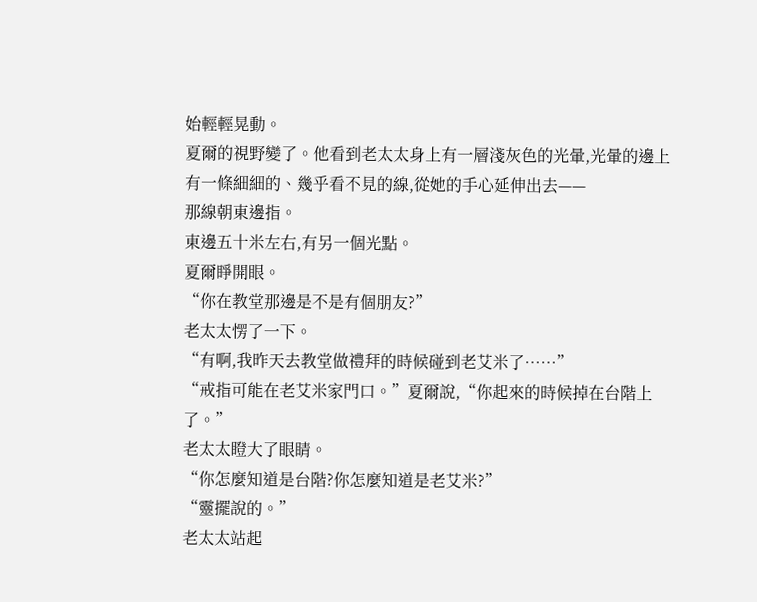始輕輕晃動。
夏爾的視野變了。他看到老太太身上有一層淺灰色的光暈,光暈的邊上有一條細細的、幾乎看不見的線,從她的手心延伸出去——
那線朝東邊指。
東邊五十米左右,有另一個光點。
夏爾睜開眼。
“你在教堂那邊是不是有個朋友?”
老太太愣了一下。
“有啊,我昨天去教堂做禮拜的時候碰到老艾米了……”
“戒指可能在老艾米家門口。”夏爾說,“你起來的時候掉在台階上了。”
老太太瞪大了眼睛。
“你怎麼知道是台階?你怎麼知道是老艾米?”
“靈擺說的。”
老太太站起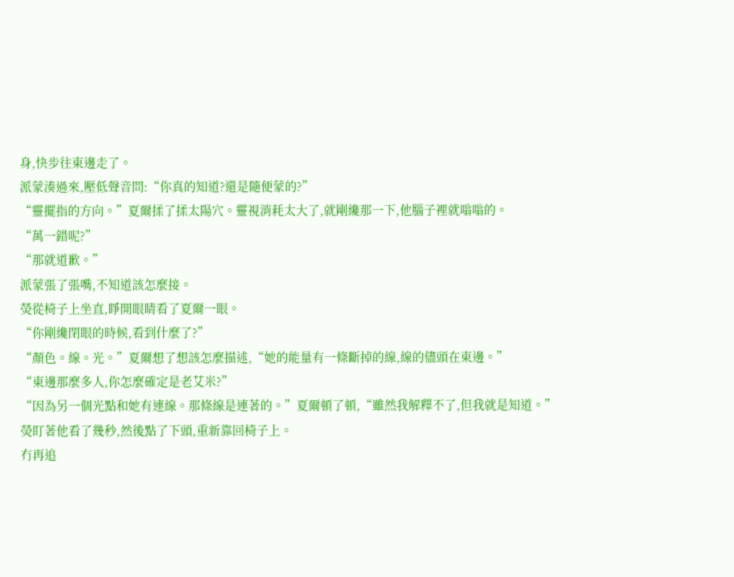身,快步往東邊走了。
派蒙湊過來,壓低聲音問:“你真的知道?還是隨便蒙的?”
“靈擺指的方向。”夏爾揉了揉太陽穴。靈視消耗太大了,就剛纔那一下,他腦子裡就嗡嗡的。
“萬一錯呢?”
“那就道歉。”
派蒙張了張嘴,不知道該怎麼接。
熒從椅子上坐直,睜開眼睛看了夏爾一眼。
“你剛纔閉眼的時候,看到什麼了?”
“顏色。線。光。”夏爾想了想該怎麼描述,“她的能量有一條斷掉的線,線的儘頭在東邊。”
“東邊那麼多人,你怎麼確定是老艾米?”
“因為另一個光點和她有連線。那條線是連著的。”夏爾頓了頓,“雖然我解釋不了,但我就是知道。”
熒盯著他看了幾秒,然後點了下頭,重新靠回椅子上。
冇再追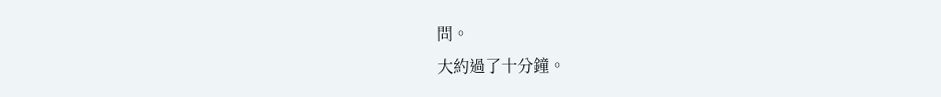問。
大約過了十分鐘。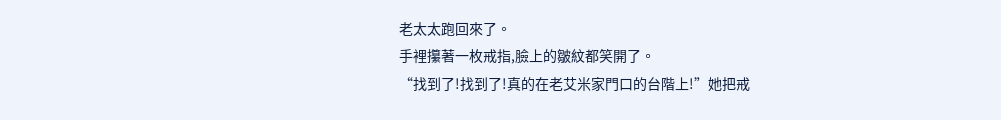老太太跑回來了。
手裡攥著一枚戒指,臉上的皺紋都笑開了。
“找到了!找到了!真的在老艾米家門口的台階上!”她把戒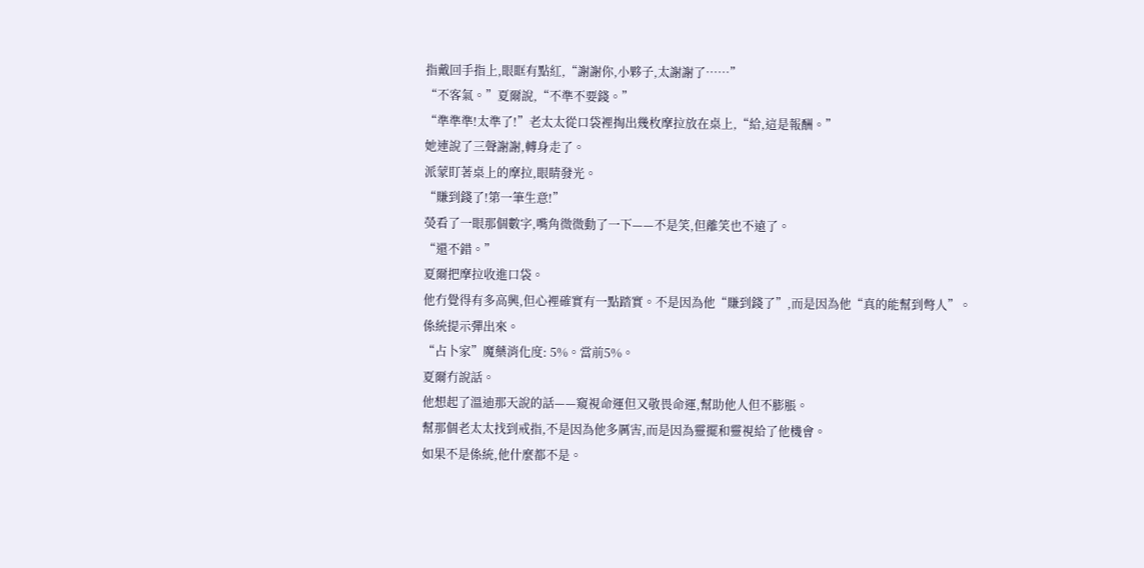指戴回手指上,眼眶有點紅,“謝謝你,小夥子,太謝謝了……”
“不客氣。”夏爾說,“不準不要錢。”
“準準準!太準了!”老太太從口袋裡掏出幾枚摩拉放在桌上,“給,這是報酬。”
她連說了三聲謝謝,轉身走了。
派蒙盯著桌上的摩拉,眼睛發光。
“賺到錢了!第一筆生意!”
熒看了一眼那個數字,嘴角微微動了一下——不是笑,但離笑也不遠了。
“還不錯。”
夏爾把摩拉收進口袋。
他冇覺得有多高興,但心裡確實有一點踏實。不是因為他“賺到錢了”,而是因為他“真的能幫到彆人”。
係統提示彈出來。
“占卜家”魔藥消化度: 5%。當前5%。
夏爾冇說話。
他想起了溫迪那天說的話——窺視命運但又敬畏命運,幫助他人但不膨脹。
幫那個老太太找到戒指,不是因為他多厲害,而是因為靈擺和靈視給了他機會。
如果不是係統,他什麼都不是。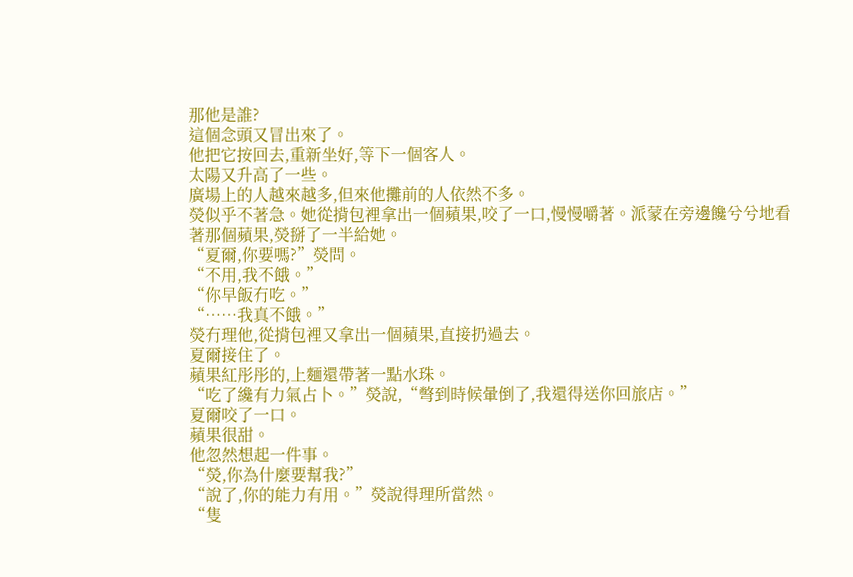那他是誰?
這個念頭又冒出來了。
他把它按回去,重新坐好,等下一個客人。
太陽又升高了一些。
廣場上的人越來越多,但來他攤前的人依然不多。
熒似乎不著急。她從揹包裡拿出一個蘋果,咬了一口,慢慢嚼著。派蒙在旁邊饞兮兮地看著那個蘋果,熒掰了一半給她。
“夏爾,你要嗎?”熒問。
“不用,我不餓。”
“你早飯冇吃。”
“……我真不餓。”
熒冇理他,從揹包裡又拿出一個蘋果,直接扔過去。
夏爾接住了。
蘋果紅彤彤的,上麵還帶著一點水珠。
“吃了纔有力氣占卜。”熒說,“彆到時候暈倒了,我還得送你回旅店。”
夏爾咬了一口。
蘋果很甜。
他忽然想起一件事。
“熒,你為什麼要幫我?”
“說了,你的能力有用。”熒說得理所當然。
“隻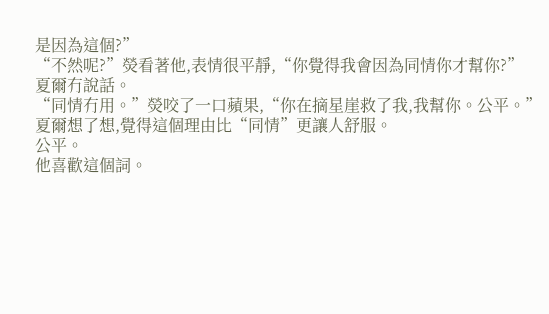是因為這個?”
“不然呢?”熒看著他,表情很平靜,“你覺得我會因為同情你才幫你?”
夏爾冇說話。
“同情冇用。”熒咬了一口蘋果,“你在摘星崖救了我,我幫你。公平。”
夏爾想了想,覺得這個理由比“同情”更讓人舒服。
公平。
他喜歡這個詞。